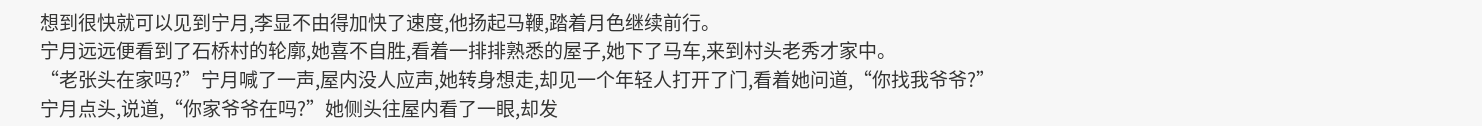想到很快就可以见到宁月,李显不由得加快了速度,他扬起马鞭,踏着月色继续前行。
宁月远远便看到了石桥村的轮廓,她喜不自胜,看着一排排熟悉的屋子,她下了马车,来到村头老秀才家中。
“老张头在家吗?”宁月喊了一声,屋内没人应声,她转身想走,却见一个年轻人打开了门,看着她问道,“你找我爷爷?”
宁月点头,说道,“你家爷爷在吗?”她侧头往屋内看了一眼,却发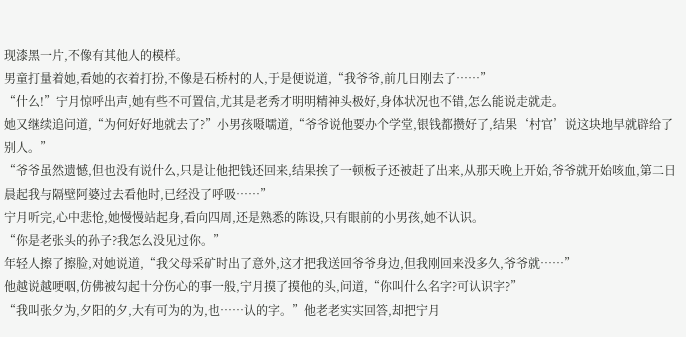现漆黑一片,不像有其他人的模样。
男童打量着她,看她的衣着打扮,不像是石桥村的人,于是便说道,“我爷爷,前几日刚去了……”
“什么!”宁月惊呼出声,她有些不可置信,尤其是老秀才明明精神头极好,身体状况也不错,怎么能说走就走。
她又继续追问道,“为何好好地就去了?”小男孩嗫嚅道,“爷爷说他要办个学堂,银钱都攒好了,结果‘村官’说这块地早就辟给了别人。”
“爷爷虽然遗憾,但也没有说什么,只是让他把钱还回来,结果挨了一顿板子还被赶了出来,从那天晚上开始,爷爷就开始咳血,第二日晨起我与隔壁阿婆过去看他时,已经没了呼吸……”
宁月听完,心中悲怆,她慢慢站起身,看向四周,还是熟悉的陈设,只有眼前的小男孩,她不认识。
“你是老张头的孙子?我怎么没见过你。”
年轻人擦了擦脸,对她说道,“我父母采矿时出了意外,这才把我送回爷爷身边,但我刚回来没多久,爷爷就……”
他越说越哽咽,仿佛被勾起十分伤心的事一般,宁月摸了摸他的头,问道,“你叫什么名字?可认识字?”
“我叫张夕为,夕阳的夕,大有可为的为,也……认的字。”他老老实实回答,却把宁月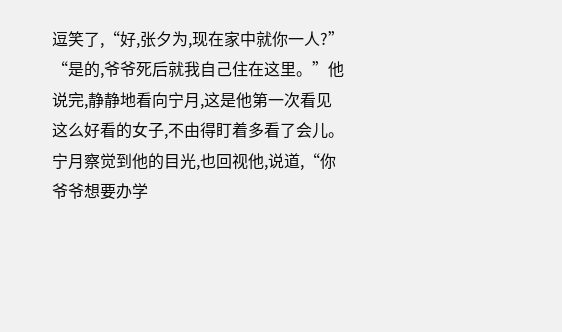逗笑了,“好,张夕为,现在家中就你一人?”
“是的,爷爷死后就我自己住在这里。”他说完,静静地看向宁月,这是他第一次看见这么好看的女子,不由得盯着多看了会儿。
宁月察觉到他的目光,也回视他,说道,“你爷爷想要办学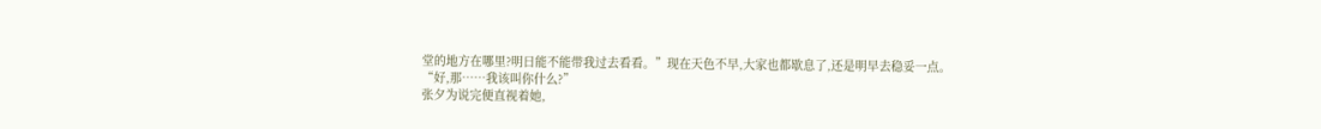堂的地方在哪里?明日能不能带我过去看看。”现在天色不早,大家也都歇息了,还是明早去稳妥一点。
“好,那……我该叫你什么?”
张夕为说完便直视着她,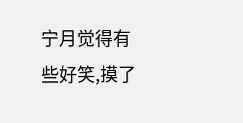宁月觉得有些好笑,摸了